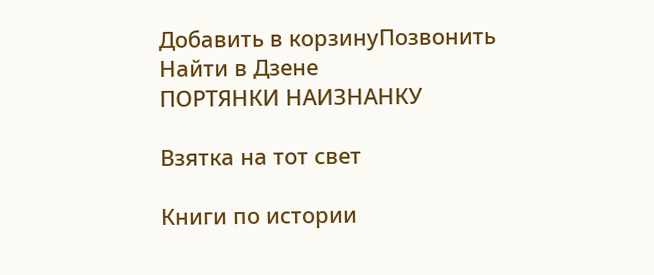Добавить в корзинуПозвонить
Найти в Дзене
ПОРТЯНКИ НАИЗНАНКУ

Взятка на тот свет

Книги по истории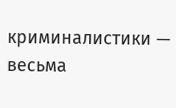криминалистики — весьма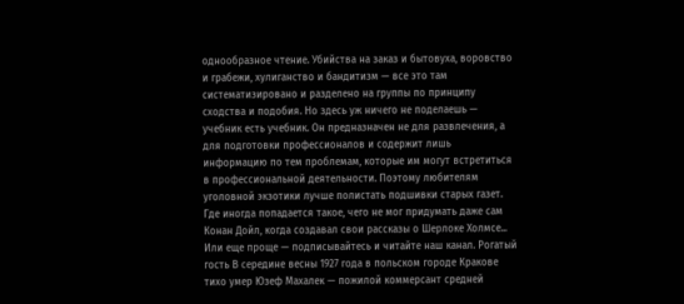однообразное чтение. Убийства на заказ и бытовуха, воровство и грабежи, хулиганство и бандитизм — все это там систематизировано и разделено на группы по принципу сходства и подобия. Но здесь уж ничего не поделаешь — учебник есть учебник. Он предназначен не для развлечения, а для подготовки профессионалов и содержит лишь информацию по тем проблемам, которые им могут встретиться в профессиональной деятельности. Поэтому любителям уголовной экзотики лучше полистать подшивки старых газет. Где иногда попадается такое, чего не мог придумать даже сам Конан Дойл, когда создавал свои рассказы о Шерлоке Холмсе... Или еще проще — подписывайтесь и читайте наш канал. Рогатый гость В середине весны 1927 года в польском городе Кракове тихо умер Юзеф Махалек — пожилой коммерсант средней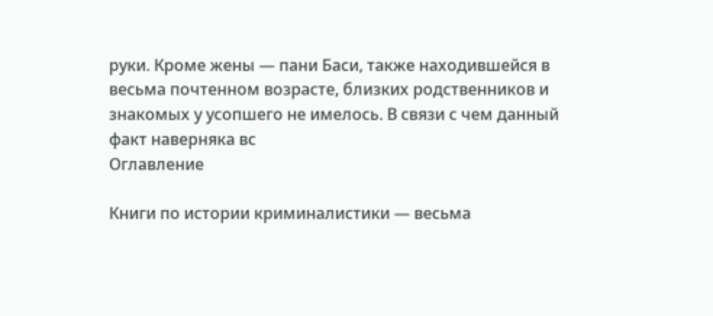руки. Кроме жены — пани Баси, также находившейся в весьма почтенном возрасте, близких родственников и знакомых у усопшего не имелось. В связи с чем данный факт наверняка вс
Оглавление

Книги по истории криминалистики — весьма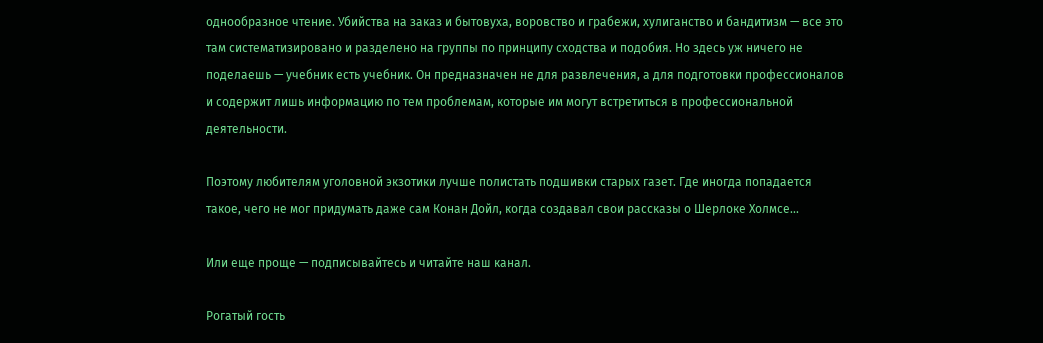однообразное чтение. Убийства на заказ и бытовуха, воровство и грабежи, хулиганство и бандитизм — все это там систематизировано и разделено на группы по принципу сходства и подобия. Но здесь уж ничего не поделаешь — учебник есть учебник. Он предназначен не для развлечения, а для подготовки профессионалов и содержит лишь информацию по тем проблемам, которые им могут встретиться в профессиональной деятельности.

Поэтому любителям уголовной экзотики лучше полистать подшивки старых газет. Где иногда попадается такое, чего не мог придумать даже сам Конан Дойл, когда создавал свои рассказы о Шерлоке Холмсе...

Или еще проще — подписывайтесь и читайте наш канал.

Рогатый гость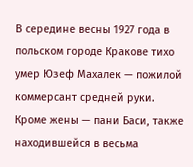В середине весны 1927 года в польском городе Кракове тихо умер Юзеф Махалек — пожилой коммерсант средней руки. Кроме жены — пани Баси, также находившейся в весьма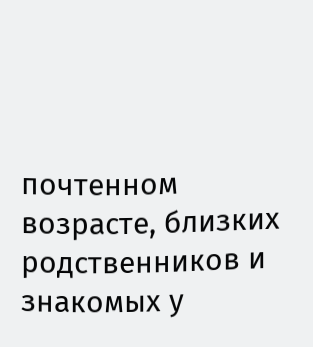почтенном возрасте, близких родственников и знакомых у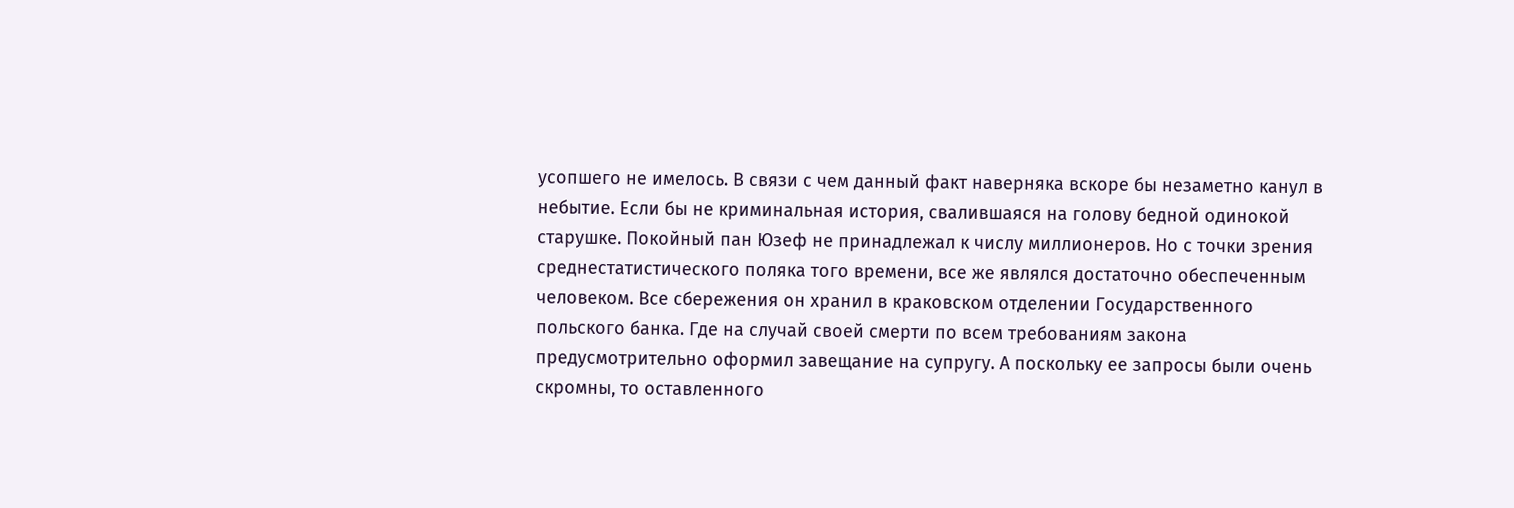усопшего не имелось. В связи с чем данный факт наверняка вскоре бы незаметно канул в небытие. Если бы не криминальная история, свалившаяся на голову бедной одинокой старушке. Покойный пан Юзеф не принадлежал к числу миллионеров. Но с точки зрения среднестатистического поляка того времени, все же являлся достаточно обеспеченным человеком. Все сбережения он хранил в краковском отделении Государственного польского банка. Где на случай своей смерти по всем требованиям закона предусмотрительно оформил завещание на супругу. А поскольку ее запросы были очень скромны, то оставленного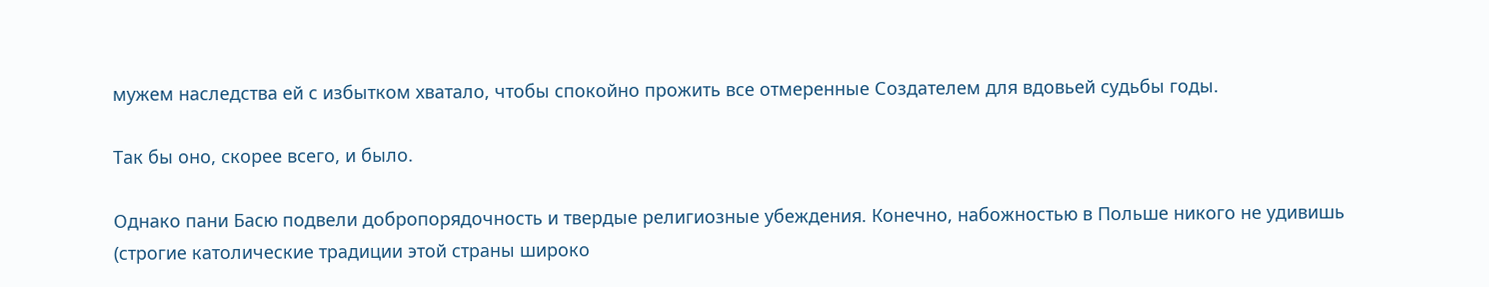мужем наследства ей с избытком хватало, чтобы спокойно прожить все отмеренные Создателем для вдовьей судьбы годы.

Так бы оно, скорее всего, и было.

Однако пани Басю подвели добропорядочность и твердые религиозные убеждения. Конечно, набожностью в Польше никого не удивишь (строгие католические традиции этой страны широко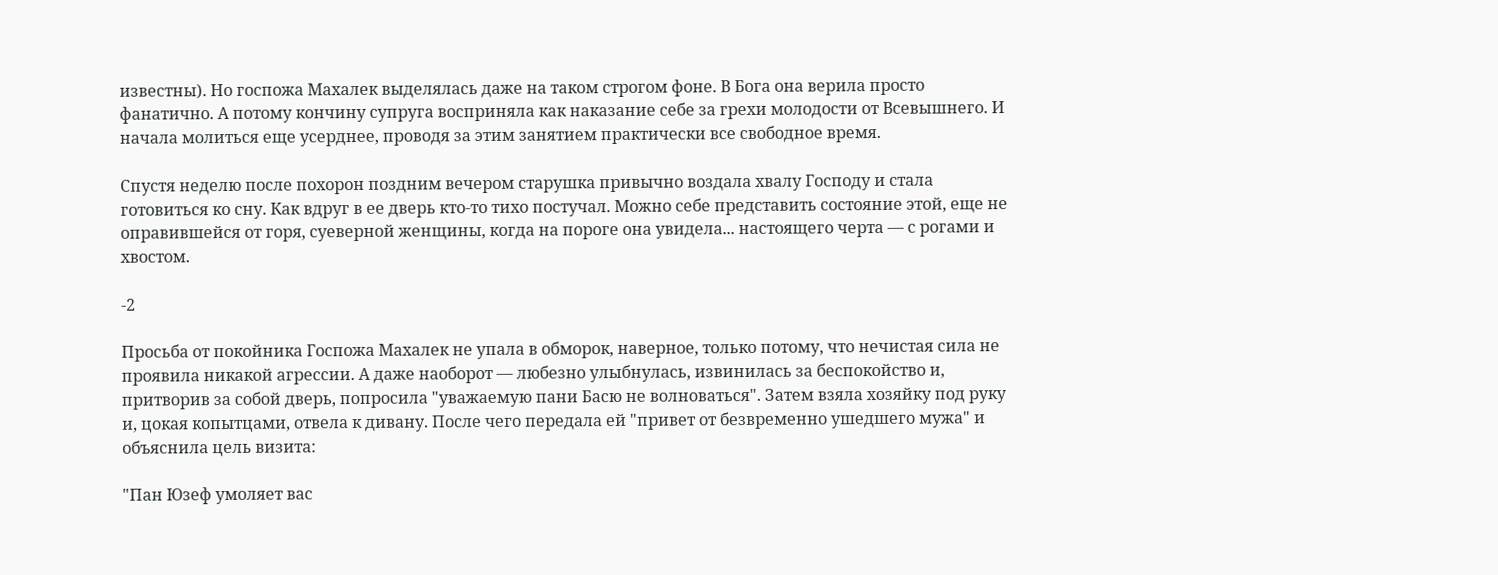известны). Но госпожа Махалек выделялась даже на таком строгом фоне. В Бога она верила просто фанатично. А потому кончину супруга восприняла как наказание себе за грехи молодости от Всевышнего. И начала молиться еще усерднее, проводя за этим занятием практически все свободное время.

Спустя неделю после похорон поздним вечером старушка привычно воздала хвалу Господу и стала готовиться ко сну. Как вдруг в ее дверь кто-то тихо постучал. Можно себе представить состояние этой, еще не оправившейся от горя, суеверной женщины, когда на пороге она увидела... настоящего черта — с рогами и хвостом.

-2

Просьба от покойника Госпожа Махалек не упала в обморок, наверное, только потому, что нечистая сила не проявила никакой агрессии. А даже наоборот — любезно улыбнулась, извинилась за беспокойство и, притворив за собой дверь, попросила "уважаемую пани Басю не волноваться". Затем взяла хозяйку под руку и, цокая копытцами, отвела к дивану. После чего передала ей "привет от безвременно ушедшего мужа" и объяснила цель визита:

"Пан Юзеф умоляет вас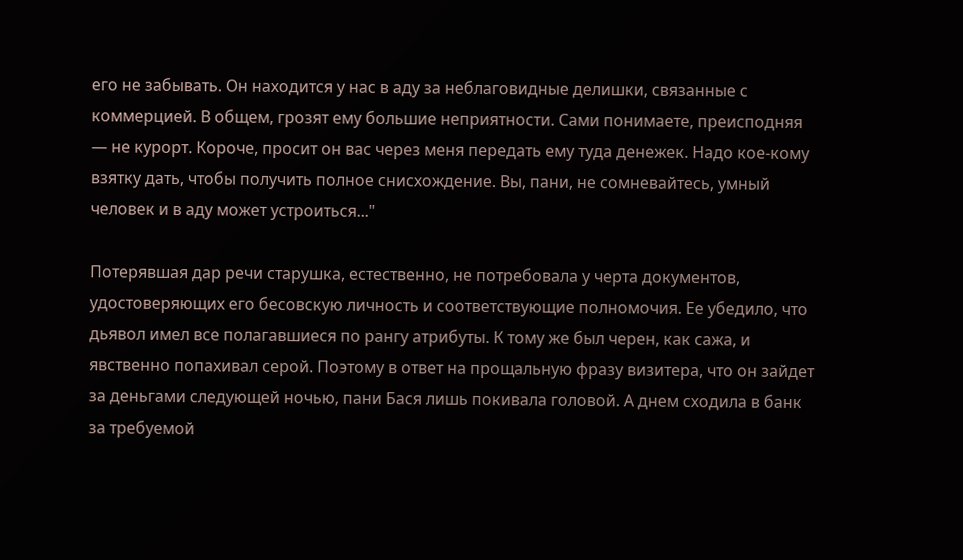его не забывать. Он находится у нас в аду за неблаговидные делишки, связанные с коммерцией. В общем, грозят ему большие неприятности. Сами понимаете, преисподняя — не курорт. Короче, просит он вас через меня передать ему туда денежек. Надо кое-кому взятку дать, чтобы получить полное снисхождение. Вы, пани, не сомневайтесь, умный человек и в аду может устроиться..."

Потерявшая дар речи старушка, естественно, не потребовала у черта документов, удостоверяющих его бесовскую личность и соответствующие полномочия. Ее убедило, что дьявол имел все полагавшиеся по рангу атрибуты. К тому же был черен, как сажа, и явственно попахивал серой. Поэтому в ответ на прощальную фразу визитера, что он зайдет за деньгами следующей ночью, пани Бася лишь покивала головой. А днем сходила в банк за требуемой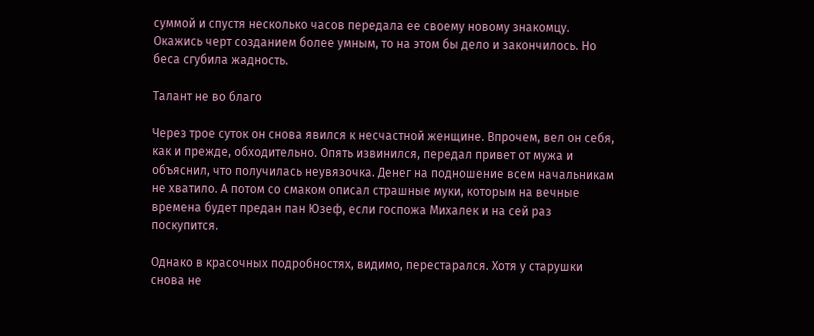суммой и спустя несколько часов передала ее своему новому знакомцу. Окажись черт созданием более умным, то на этом бы дело и закончилось. Но беса сгубила жадность.

Талант не во благо

Через трое суток он снова явился к несчастной женщине. Впрочем, вел он себя, как и прежде, обходительно. Опять извинился, передал привет от мужа и объяснил, что получилась неувязочка. Денег на подношение всем начальникам не хватило. А потом со смаком описал страшные муки, которым на вечные времена будет предан пан Юзеф, если госпожа Михалек и на сей раз поскупится.

Однако в красочных подробностях, видимо, перестарался. Хотя у старушки снова не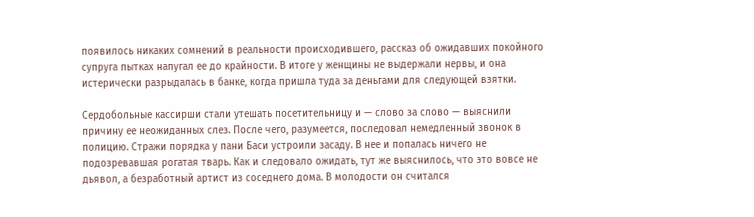появилось никаких сомнений в реальности происходившего, рассказ об ожидавших покойного супруга пытках напугал ее до крайности. В итоге у женщины не выдержали нервы, и она истерически разрыдалась в банке, когда пришла туда за деньгами для следующей взятки.

Сердобольные кассирши стали утешать посетительницу и — слово за слово — выяснили причину ее неожиданных слез. После чего, разумеется, последовал немедленный звонок в полицию. Стражи порядка у пани Баси устроили засаду. В нее и попалась ничего не подозревавшая рогатая тварь. Как и следовало ожидать, тут же выяснилось, что это вовсе не дьявол, а безработный артист из соседнего дома. В молодости он считался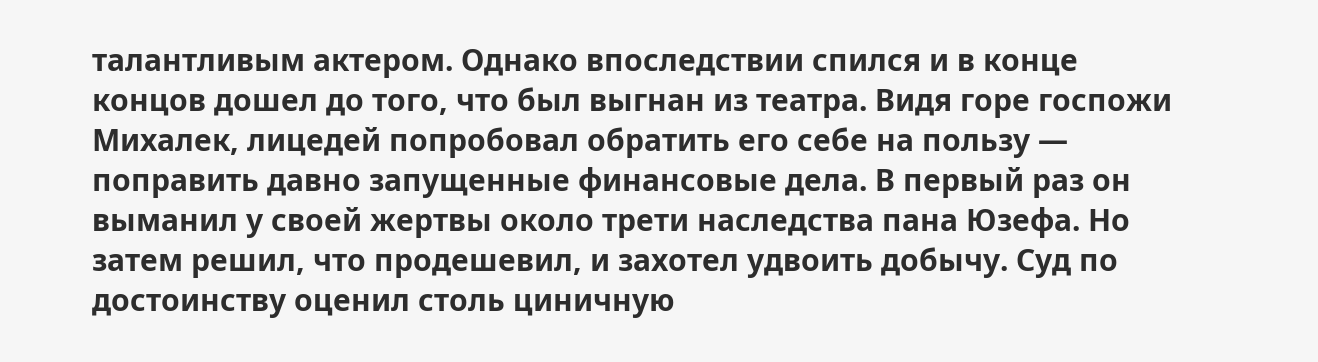талантливым актером. Однако впоследствии спился и в конце концов дошел до того, что был выгнан из театра. Видя горе госпожи Михалек, лицедей попробовал обратить его себе на пользу — поправить давно запущенные финансовые дела. В первый раз он выманил у своей жертвы около трети наследства пана Юзефа. Но затем решил, что продешевил, и захотел удвоить добычу. Суд по достоинству оценил столь циничную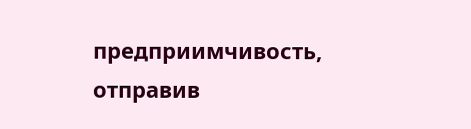предприимчивость, отправив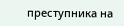преступника на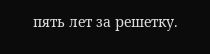пять лет за решетку.